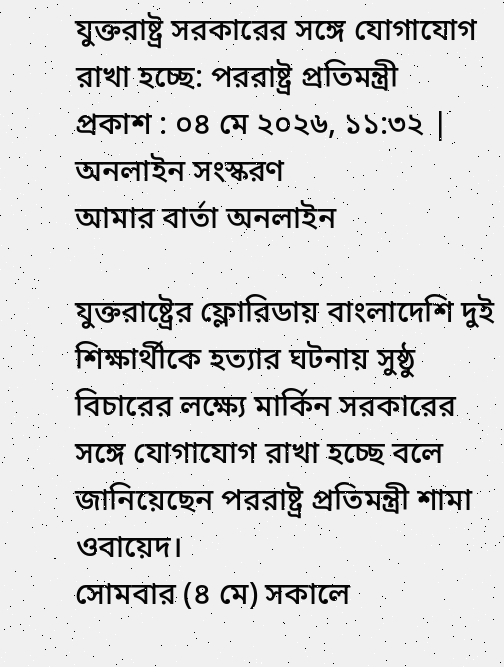যুক্তরাষ্ট্র সরকারের সঙ্গে যোগাযোগ রাখা হচ্ছে: পররাষ্ট্র প্রতিমন্ত্রী
প্রকাশ : ০৪ মে ২০২৬, ১১:৩২ | অনলাইন সংস্করণ
আমার বার্তা অনলাইন

যুক্তরাষ্ট্রের ফ্লোরিডায় বাংলাদেশি দুই শিক্ষার্থীকে হত্যার ঘটনায় সুষ্ঠু বিচারের লক্ষ্যে মার্কিন সরকারের সঙ্গে যোগাযোগ রাখা হচ্ছে বলে জানিয়েছেন পররাষ্ট্র প্রতিমন্ত্রী শামা ওবায়েদ।
সোমবার (৪ মে) সকালে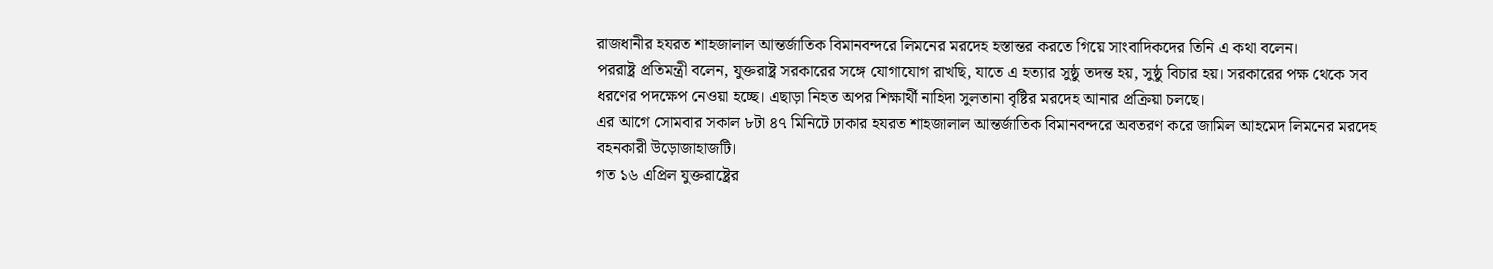রাজধানীর হযরত শাহজালাল আন্তর্জাতিক বিমানবন্দরে লিমনের মরদেহ হস্তান্তর করতে গিয়ে সাংবাদিকদের তিনি এ কথা বলেন।
পররাষ্ট্র প্রতিমন্ত্রী বলেন, যুক্তরাষ্ট্র সরকারের সঙ্গে যোগাযোগ রাখছি, যাতে এ হত্যার সুষ্ঠু তদন্ত হয়, সুষ্ঠু বিচার হয়। সরকারের পক্ষ থেকে সব ধরণের পদক্ষেপ নেওয়া হচ্ছে। এছাড়া নিহত অপর শিক্ষার্থী নাহিদা সুলতানা বৃষ্টির মরদেহ আনার প্রক্রিয়া চলছে।
এর আগে সোমবার সকাল ৮টা ৪৭ মিনিটে ঢাকার হযরত শাহজালাল আন্তর্জাতিক বিমানবন্দরে অবতরণ করে জামিল আহমেদ লিমনের মরদেহ বহনকারী উড়োজাহাজটি।
গত ১৬ এপ্রিল যুক্তরাষ্ট্রের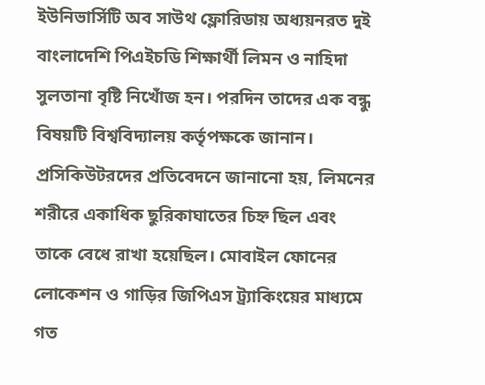ইউনিভার্সিটি অব সাউথ ফ্লোরিডায় অধ্যয়নরত দুই বাংলাদেশি পিএইচডি শিক্ষার্থী লিমন ও নাহিদা সুলতানা বৃষ্টি নিখোঁজ হন। পরদিন তাদের এক বন্ধু বিষয়টি বিশ্ববিদ্যালয় কর্তৃপক্ষকে জানান।
প্রসিকিউটরদের প্রতিবেদনে জানানো হয়, লিমনের শরীরে একাধিক ছুরিকাঘাতের চিহ্ন ছিল এবং তাকে বেধে রাখা হয়েছিল। মোবাইল ফোনের লোকেশন ও গাড়ির জিপিএস ট্র্যাকিংয়ের মাধ্যমে গত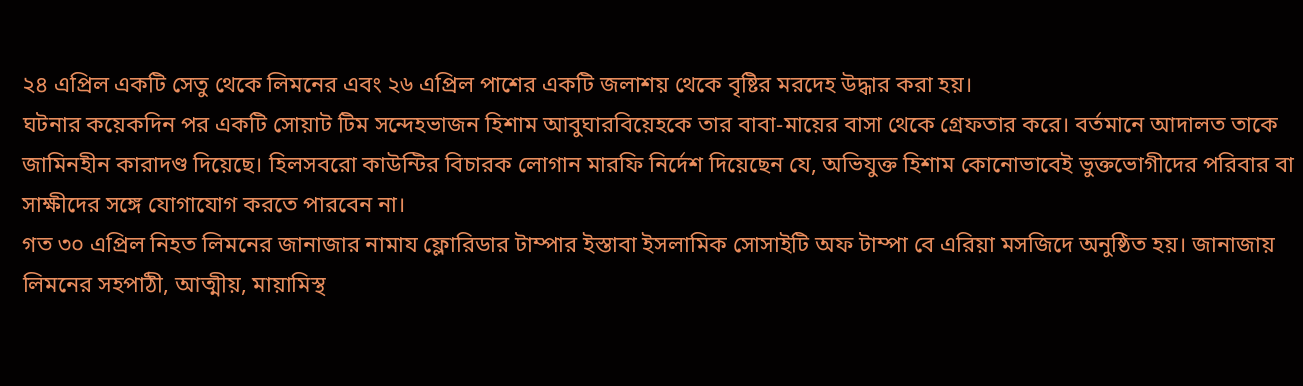২৪ এপ্রিল একটি সেতু থেকে লিমনের এবং ২৬ এপ্রিল পাশের একটি জলাশয় থেকে বৃষ্টির মরদেহ উদ্ধার করা হয়।
ঘটনার কয়েকদিন পর একটি সোয়াট টিম সন্দেহভাজন হিশাম আবুঘারবিয়েহকে তার বাবা-মায়ের বাসা থেকে গ্রেফতার করে। বর্তমানে আদালত তাকে জামিনহীন কারাদণ্ড দিয়েছে। হিলসবরো কাউন্টির বিচারক লোগান মারফি নির্দেশ দিয়েছেন যে, অভিযুক্ত হিশাম কোনোভাবেই ভুক্তভোগীদের পরিবার বা সাক্ষীদের সঙ্গে যোগাযোগ করতে পারবেন না।
গত ৩০ এপ্রিল নিহত লিমনের জানাজার নামায ফ্লোরিডার টাম্পার ইস্তাবা ইসলামিক সোসাইটি অফ টাম্পা বে এরিয়া মসজিদে অনুষ্ঠিত হয়। জানাজায় লিমনের সহপাঠী, আত্মীয়, মায়ামিস্থ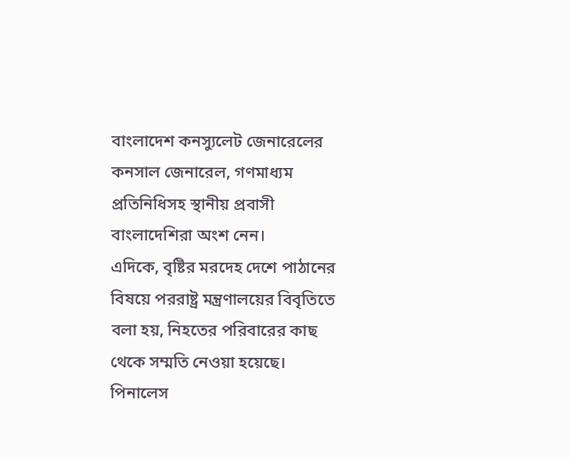বাংলাদেশ কনস্যুলেট জেনারেলের কনসাল জেনারেল, গণমাধ্যম প্রতিনিধিসহ স্থানীয় প্রবাসী বাংলাদেশিরা অংশ নেন।
এদিকে, বৃষ্টির মরদেহ দেশে পাঠানের বিষয়ে পররাষ্ট্র মন্ত্রণালয়ের বিবৃতিতে বলা হয়, নিহতের পরিবারের কাছ থেকে সম্মতি নেওয়া হয়েছে। পিনালেস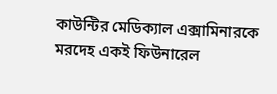কাউন্টির মেডিক্যাল এক্সামিনারকে মরদেহ একই ফিউনারেল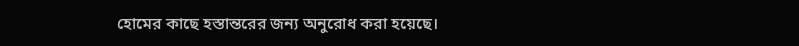হোমের কাছে হস্তান্তরের জন্য অনুরোধ করা হয়েছে।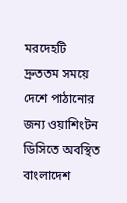মরদেহটি দ্রুততম সময়ে দেশে পাঠানোর জন্য ওয়াশিংটন ডিসিতে অবস্থিত বাংলাদেশ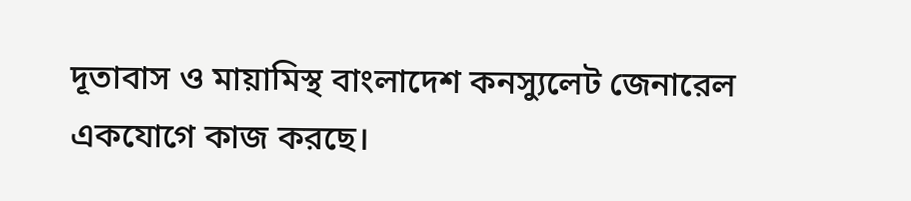দূতাবাস ও মায়ামিস্থ বাংলাদেশ কনস্যুলেট জেনারেল একযোগে কাজ করছে।